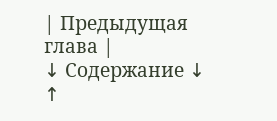| Предыдущая глава |
↓ Содержание ↓
↑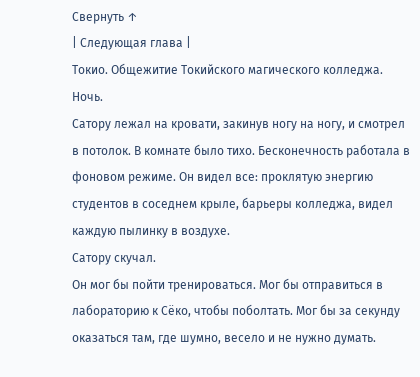Свернуть ↑
| Следующая глава |
Токио. Общежитие Токийского магического колледжа. Ночь.
Сатору лежал на кровати, закинув ногу на ногу, и смотрел в потолок. В комнате было тихо. Бесконечность работала в фоновом режиме. Он видел все: проклятую энергию студентов в соседнем крыле, барьеры колледжа, видел каждую пылинку в воздухе.
Сатору скучал.
Он мог бы пойти тренироваться. Мог бы отправиться в лабораторию к Сёко, чтобы поболтать. Мог бы за секунду оказаться там, где шумно, весело и не нужно думать.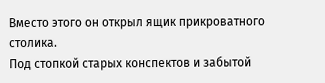Вместо этого он открыл ящик прикроватного столика.
Под стопкой старых конспектов и забытой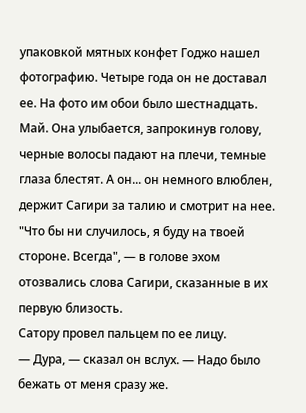упаковкой мятных конфет Годжо нашел фотографию. Четыре года он не доставал ее. На фото им обои было шестнадцать. Май. Она улыбается, запрокинув голову, черные волосы падают на плечи, темные глаза блестят. А он... он немного влюблен, держит Сагири за талию и смотрит на нее.
"Что бы ни случилось, я буду на твоей стороне. Всегда", — в голове эхом отозвались слова Сагири, сказанные в их первую близость.
Сатору провел пальцем по ее лицу.
— Дура, — сказал он вслух. — Надо было бежать от меня сразу же.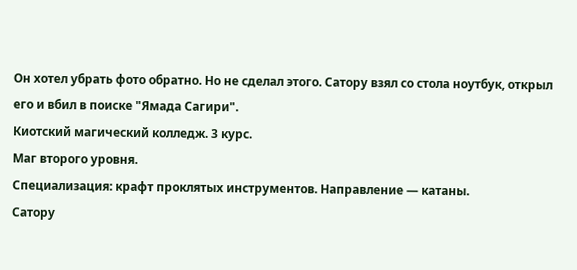Он хотел убрать фото обратно. Но не сделал этого. Сатору взял со стола ноутбук, открыл его и вбил в поиске "Ямада Сагири".
Киотский магический колледж. 3 курс.
Маг второго уровня.
Специализация: крафт проклятых инструментов. Направление — катаны.
Сатору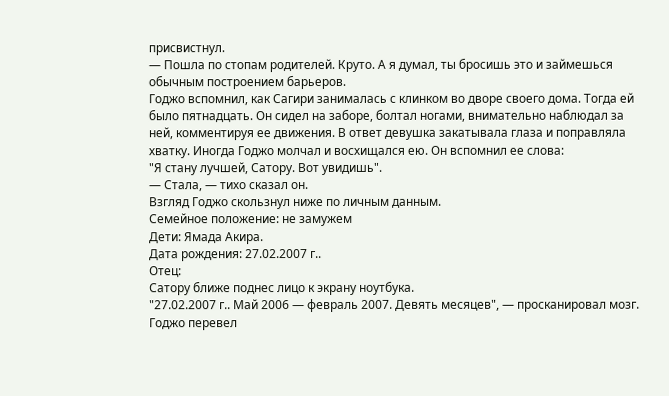присвистнул.
— Пошла по стопам родителей. Круто. А я думал, ты бросишь это и займешься обычным построением барьеров.
Годжо вспомнил, как Сагири занималась с клинком во дворе своего дома. Тогда ей было пятнадцать. Он сидел на заборе, болтал ногами, внимательно наблюдал за ней, комментируя ее движения. В ответ девушка закатывала глаза и поправляла хватку. Иногда Годжо молчал и восхищался ею. Он вспомнил ее слова:
"Я стану лучшей, Сатору. Вот увидишь".
— Стала, — тихо сказал он.
Взгляд Годжо скользнул ниже по личным данным.
Семейное положение: не замужем
Дети: Ямада Акира.
Дата рождения: 27.02.2007 г..
Отец:
Сатору ближе поднес лицо к экрану ноутбука.
"27.02.2007 г.. Май 2006 — февраль 2007. Девять месяцев", — просканировал мозг.
Годжо перевел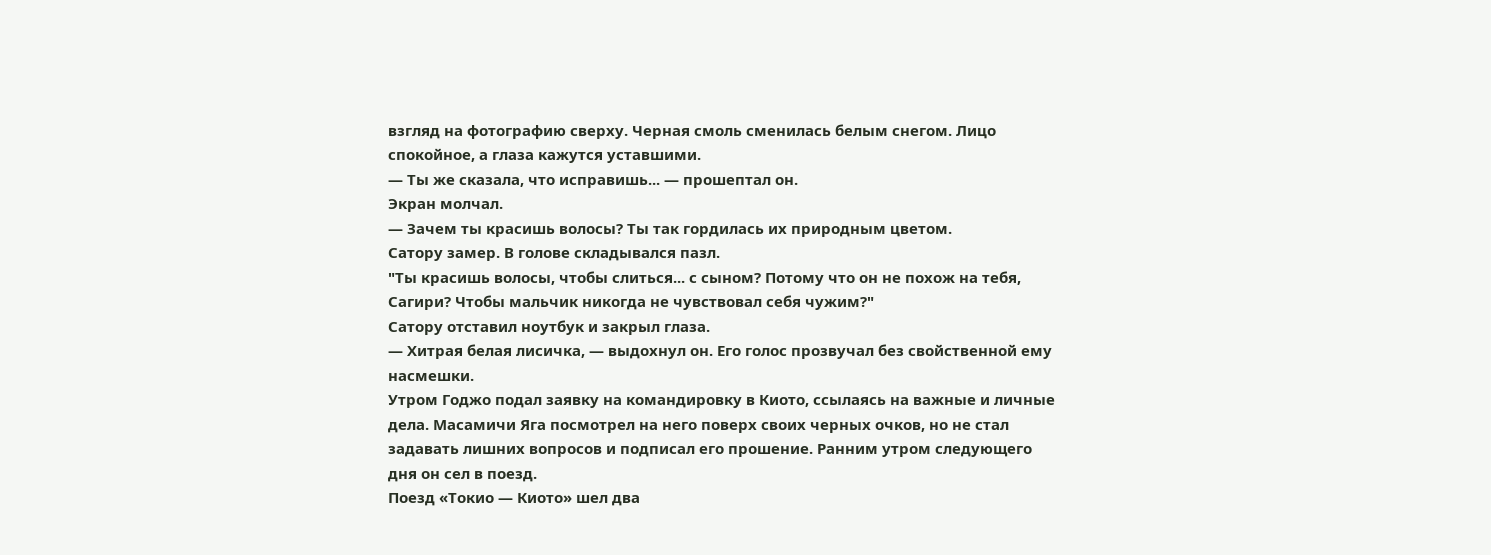взгляд на фотографию сверху. Черная смоль сменилась белым снегом. Лицо спокойное, а глаза кажутся уставшими.
— Ты же сказала, что исправишь... — прошептал он.
Экран молчал.
— Зачем ты красишь волосы? Ты так гордилась их природным цветом.
Сатору замер. В голове складывался пазл.
"Ты красишь волосы, чтобы слиться... с сыном? Потому что он не похож на тебя, Сагири? Чтобы мальчик никогда не чувствовал себя чужим?"
Сатору отставил ноутбук и закрыл глаза.
— Хитрая белая лисичка, — выдохнул он. Его голос прозвучал без свойственной ему насмешки.
Утром Годжо подал заявку на командировку в Киото, ссылаясь на важные и личные дела. Масамичи Яга посмотрел на него поверх своих черных очков, но не стал задавать лишних вопросов и подписал его прошение. Ранним утром следующего дня он сел в поезд.
Поезд «Токио — Киото» шел два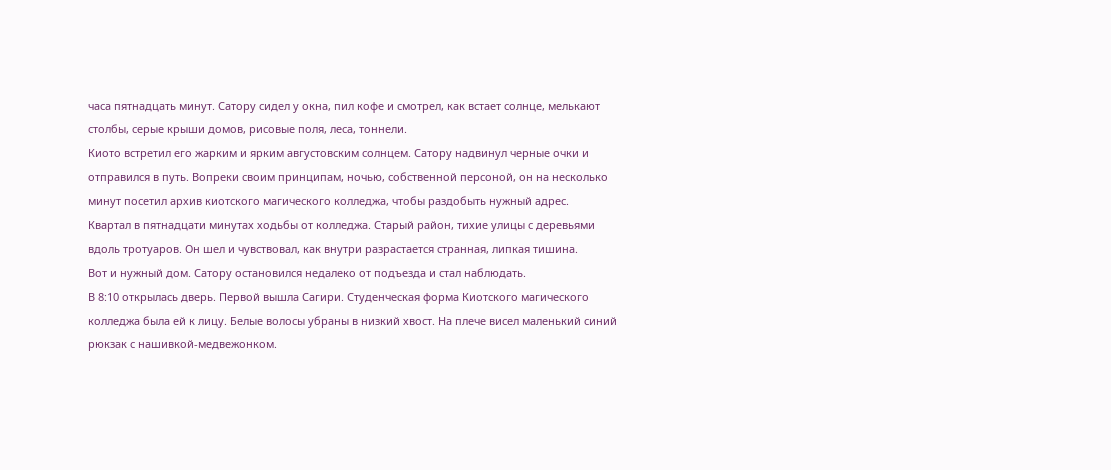часа пятнадцать минут. Сатору сидел у окна, пил кофе и смотрел, как встает солнце, мелькают столбы, серые крыши домов, рисовые поля, леса, тоннели.
Киото встретил его жарким и ярким августовским солнцем. Сатору надвинул черные очки и отправился в путь. Вопреки своим принципам, ночью, собственной персоной, он на несколько минут посетил архив киотского магического колледжа, чтобы раздобыть нужный адрес.
Квартал в пятнадцати минутах ходьбы от колледжа. Старый район, тихие улицы с деревьями вдоль тротуаров. Он шел и чувствовал, как внутри разрастается странная, липкая тишина.
Вот и нужный дом. Сатору остановился недалеко от подъезда и стал наблюдать.
В 8:10 открылась дверь. Первой вышла Сагири. Студенческая форма Киотского магического колледжа была ей к лицу. Белые волосы убраны в низкий хвост. На плече висел маленький синий рюкзак с нашивкой-медвежонком.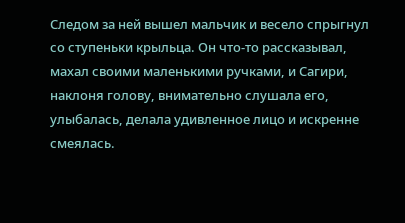Следом за ней вышел мальчик и весело спрыгнул со ступеньки крыльца. Он что-то рассказывал, махал своими маленькими ручками, и Сагири, наклоня голову, внимательно слушала его, улыбалась, делала удивленное лицо и искренне смеялась.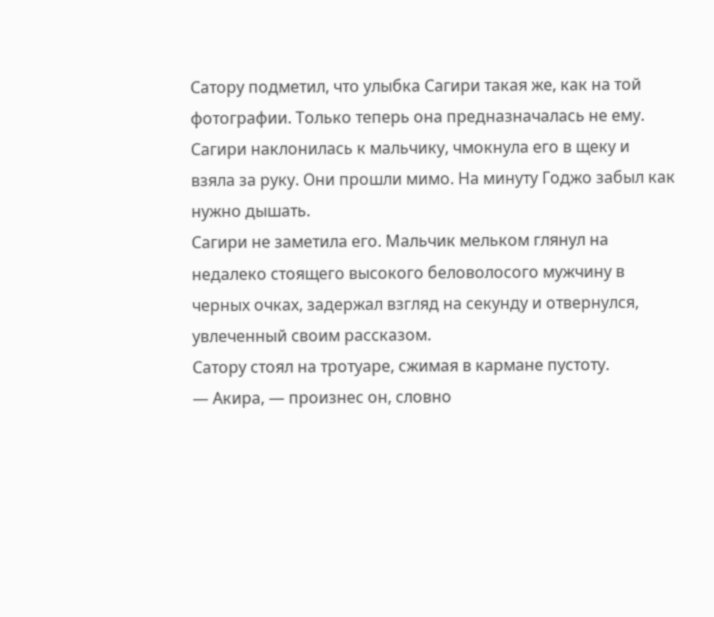Сатору подметил, что улыбка Сагири такая же, как на той фотографии. Только теперь она предназначалась не ему.
Сагири наклонилась к мальчику, чмокнула его в щеку и взяла за руку. Они прошли мимо. На минуту Годжо забыл как нужно дышать.
Сагири не заметила его. Мальчик мельком глянул на недалеко стоящего высокого беловолосого мужчину в черных очках, задержал взгляд на секунду и отвернулся, увлеченный своим рассказом.
Сатору стоял на тротуаре, сжимая в кармане пустоту.
— Акира, — произнес он, словно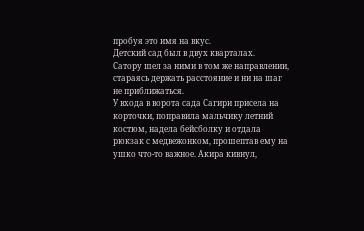пробуя это имя на вкус.
Детский сад был в двух кварталах.
Сатору шел за ними в том же направлении, стараясь держать расстояние и ни на шаг не приближаться.
У входа в ворота сада Сагири присела на корточки, поправила мальчику летний костюм, надела бейсболку и отдала рюкзак с медвежонком, прошептав ему на ушко что-то важное. Акира кивнул,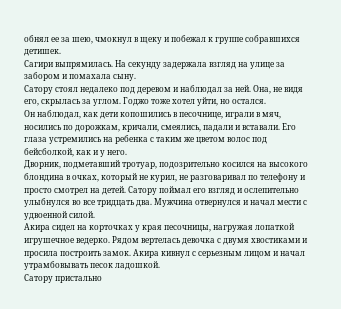обнял ее за шею, чмокнул в щеку и побежал к группе собравшихся детишек.
Сагири выпрямилась. На секунду задержала взгляд на улице за забором и помахала сыну.
Сатору стоял недалеко под деревом и наблюдал за ней. Она, не видя его, скрылась за углом. Годжо тоже хотел уйти, но остался.
Он наблюдал, как дети копошились в песочнице, играли в мяч, носились по дорожкам, кричали, смеялись, падали и вставали. Его глаза устремились на ребенка с таким же цветом волос под бейсболкой, как и у него.
Дворник, подметавший тротуар, подозрительно косился на высокого блондина в очках, который не курил, не разговаривал по телефону и просто смотрел на детей. Сатору поймал его взгляд и ослепительно улыбнулся во все тридцать два. Мужчина отвернулся и начал мести с удвоенной силой.
Акира сидел на корточках у края песочницы, нагружая лопаткой игрушечное ведерко. Рядом вертелась девочка с двумя хвостиками и просила построить замок. Акира кивнул с серьезным лицом и начал утрамбовывать песок ладошкой.
Сатору пристально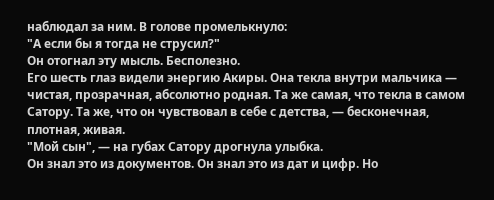наблюдал за ним. В голове промелькнуло:
"А если бы я тогда не струсил?"
Он отогнал эту мысль. Бесполезно.
Его шесть глаз видели энергию Акиры. Она текла внутри мальчика — чистая, прозрачная, абсолютно родная. Та же самая, что текла в самом Сатору. Та же, что он чувствовал в себе с детства, — бесконечная, плотная, живая.
"Мой сын", — на губах Сатору дрогнула улыбка.
Он знал это из документов. Он знал это из дат и цифр. Но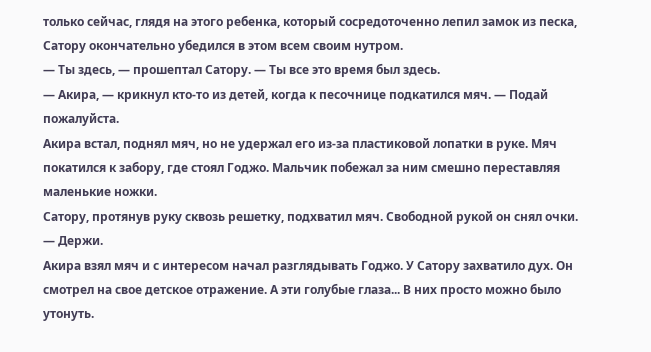только сейчас, глядя на этого ребенка, который сосредоточенно лепил замок из песка, Сатору окончательно убедился в этом всем своим нутром.
— Ты здесь, — прошептал Сатору. — Ты все это время был здесь.
— Акира, — крикнул кто-то из детей, когда к песочнице подкатился мяч. — Подай пожалуйста.
Акира встал, поднял мяч, но не удержал его из-за пластиковой лопатки в руке. Мяч покатился к забору, где стоял Годжо. Мальчик побежал за ним смешно переставляя маленькие ножки.
Сатору, протянув руку сквозь решетку, подхватил мяч. Свободной рукой он снял очки.
— Держи.
Акира взял мяч и с интересом начал разглядывать Годжо. У Сатору захватило дух. Он смотрел на свое детское отражение. А эти голубые глаза... В них просто можно было утонуть.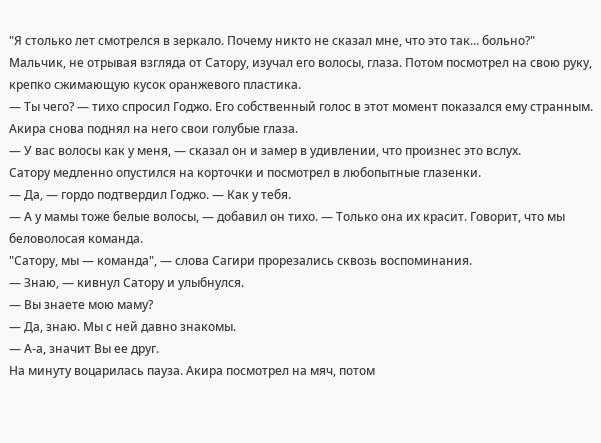"Я столько лет смотрелся в зеркало. Почему никто не сказал мне, что это так... больно?"
Мальчик, не отрывая взгляда от Сатору, изучал его волосы, глаза. Потом посмотрел на свою руку, крепко сжимающую кусок оранжевого пластика.
— Ты чего? — тихо спросил Годжо. Его собственный голос в этот момент показался ему странным.
Акира снова поднял на него свои голубые глаза.
— У вас волосы как у меня, — сказал он и замер в удивлении, что произнес это вслух.
Сатору медленно опустился на корточки и посмотрел в любопытные глазенки.
— Да, — гордо подтвердил Годжо. — Как у тебя.
— А у мамы тоже белые волосы, — добавил он тихо. — Только она их красит. Говорит, что мы беловолосая команда.
"Сатору, мы — команда", — слова Сагири прорезались сквозь воспоминания.
— Знаю, — кивнул Сатору и улыбнулся.
— Вы знаете мою маму?
— Да, знаю. Мы с ней давно знакомы.
— А-а, значит Вы ее друг.
На минуту воцарилась пауза. Акира посмотрел на мяч, потом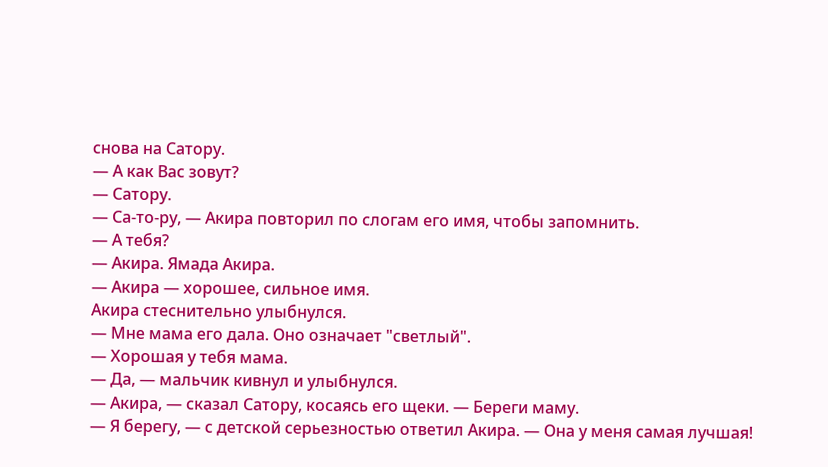снова на Сатору.
— А как Вас зовут?
— Сатору.
— Са-то-ру, — Акира повторил по слогам его имя, чтобы запомнить.
— А тебя?
— Акира. Ямада Акира.
— Акира — хорошее, сильное имя.
Акира стеснительно улыбнулся.
— Мне мама его дала. Оно означает "светлый".
— Хорошая у тебя мама.
— Да, — мальчик кивнул и улыбнулся.
— Акира, — сказал Сатору, косаясь его щеки. — Береги маму.
— Я берегу, — с детской серьезностью ответил Акира. — Она у меня самая лучшая!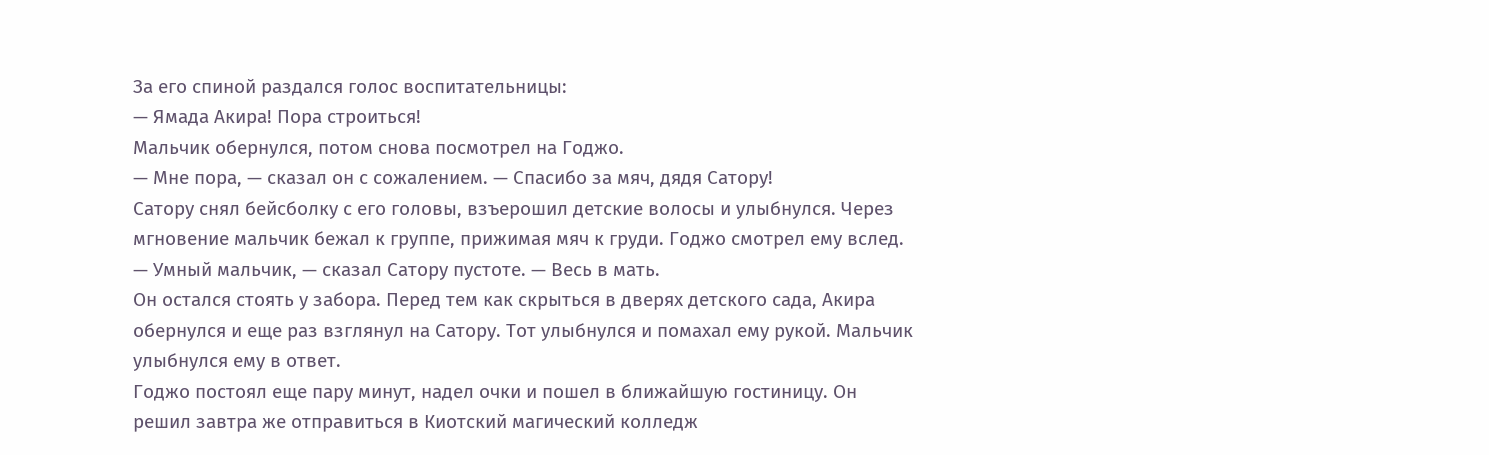За его спиной раздался голос воспитательницы:
— Ямада Акира! Пора строиться!
Мальчик обернулся, потом снова посмотрел на Годжо.
— Мне пора, — сказал он с сожалением. — Спасибо за мяч, дядя Сатору!
Сатору снял бейсболку с его головы, взъерошил детские волосы и улыбнулся. Через мгновение мальчик бежал к группе, прижимая мяч к груди. Годжо смотрел ему вслед.
— Умный мальчик, — сказал Сатору пустоте. — Весь в мать.
Он остался стоять у забора. Перед тем как скрыться в дверях детского сада, Акира обернулся и еще раз взглянул на Сатору. Тот улыбнулся и помахал ему рукой. Мальчик улыбнулся ему в ответ.
Годжо постоял еще пару минут, надел очки и пошел в ближайшую гостиницу. Он решил завтра же отправиться в Киотский магический колледж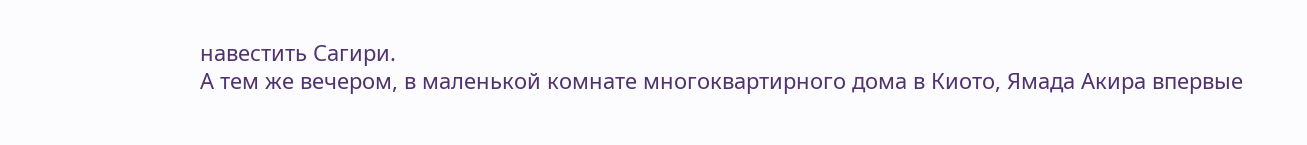навестить Сагири.
А тем же вечером, в маленькой комнате многоквартирного дома в Киото, Ямада Акира впервые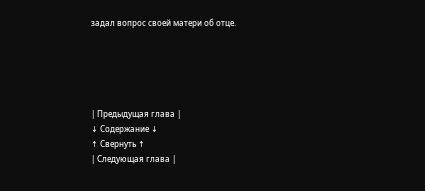задал вопрос своей матери об отце.





| Предыдущая глава |
↓ Содержание ↓
↑ Свернуть ↑
| Следующая глава |